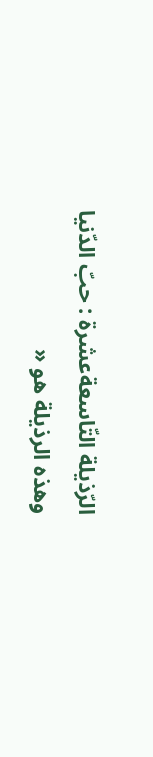الرّذيلة التّاسعةعشرة : حبّ الدّنيا
وهذه الرذيلة هو «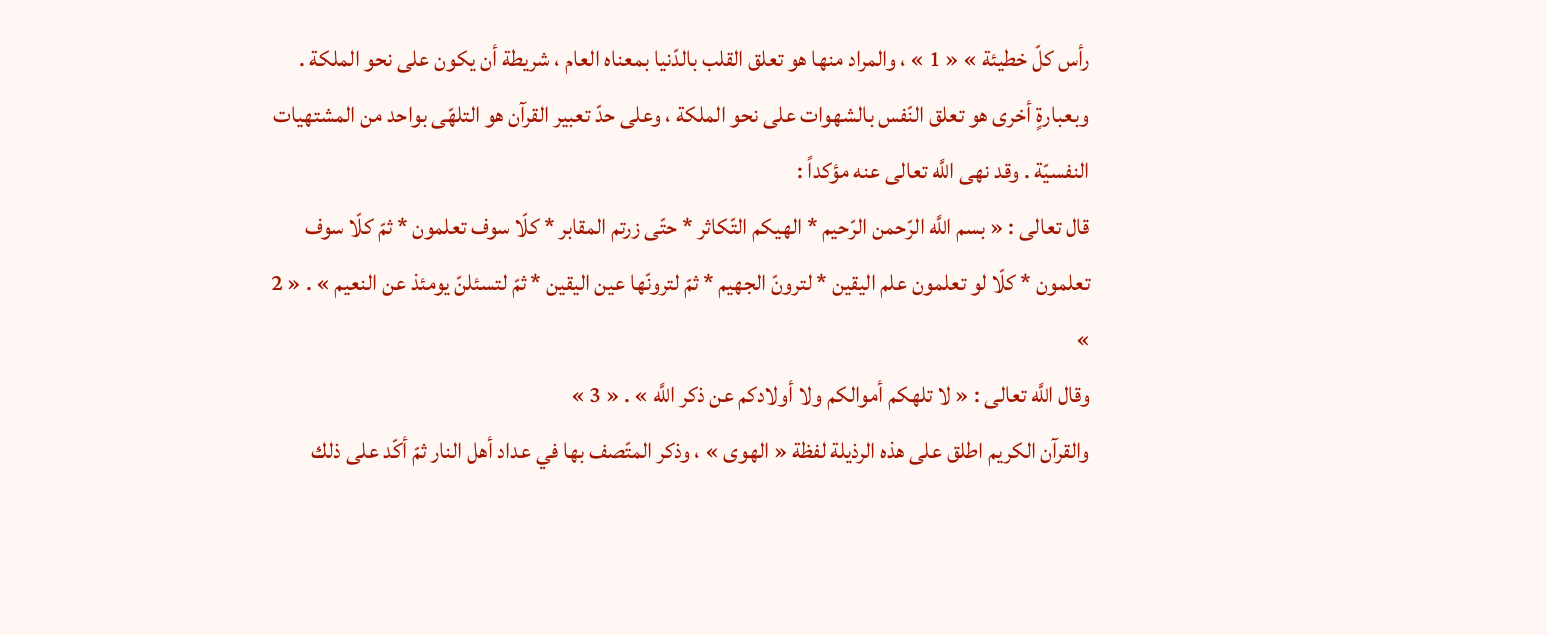رأس كلّ خطيئة » « 1 » ، والمراد منها هو تعلق القلب بالدّنيا بمعناه العام ، شريطة أن يكون على نحو الملكة .
وبعبارةٍ أخرى هو تعلق النّفس بالشهوات على نحو الملكة ، وعلى حدّ تعبير القرآن هو التلهّى بواحد من المشتهيات النفسيّة . وقد نهى اللَّه تعالى عنه مؤكداً :
قال تعالى : « بسم اللَّه الرّحمن الرّحيم * الهيكم التّكاثر * حتّى زرتم المقابر * كلّا سوف تعلمون * ثمّ كلّا سوف تعلمون * كلّا لو تعلمون علم اليقين * لترونّ الجهيم * ثمّ لترونّها عين اليقين * ثمّ لتسئلنّ يومئذ عن النعيم » . « 2 »
وقال اللَّه تعالى : « لا تلهكم أموالكم ولا أولادكم عن ذكر اللَّه » . « 3 »
والقرآن الكريم اطلق على هذه الرذيلة لفظة « الهوى » ، وذكر المتّصف بها في عداد أهل النار ثمّ أكّد على ذلك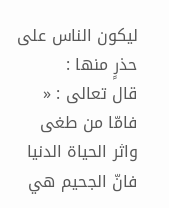ليكون الناس على حذرٍ منها :
قال تعالى : « فامّا من طغى واثر الحياة الدنيا فانّ الجحيم هي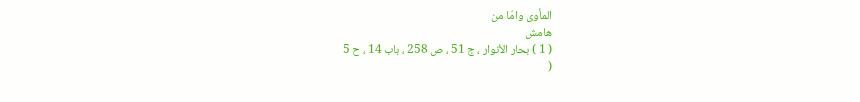المأوى وامّا من
هامش
( 1 ) بحار الأنوار ، ج 51 ، ص 258 ، باب 14 ، ح 5
(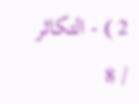2 ) - التكاثر / 8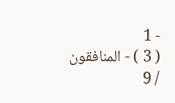- 1
( 3 ) - المنافقون / 9